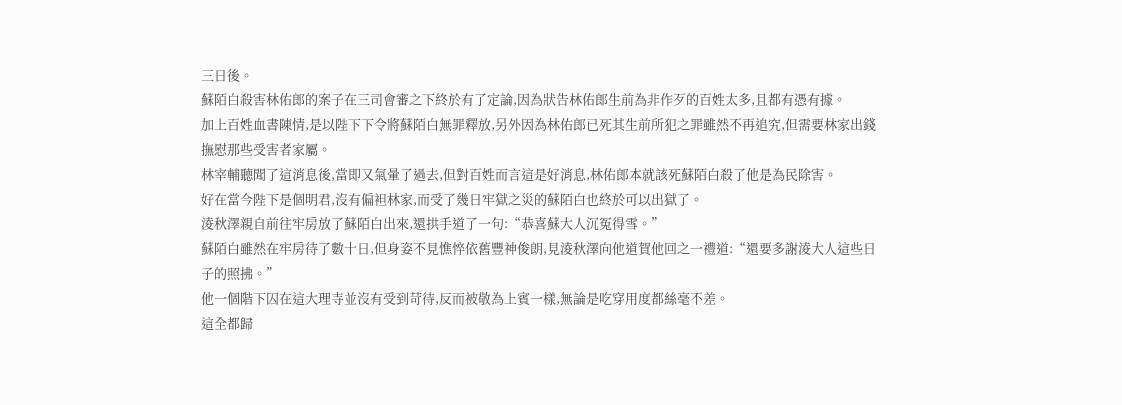三日後。
蘇陌白殺害林佑郎的案子在三司會審之下終於有了定論,因為狀告林佑郎生前為非作歹的百姓太多,且都有憑有據。
加上百姓血書陳情,是以陛下下令將蘇陌白無罪釋放,另外因為林佑郎已死其生前所犯之罪雖然不再追究,但需要林家出錢撫慰那些受害者家屬。
林宰輔聽聞了這消息後,當即又氣暈了過去,但對百姓而言這是好消息,林佑郎本就該死蘇陌白殺了他是為民除害。
好在當今陛下是個明君,沒有偏袒林家,而受了幾日牢獄之災的蘇陌白也終於可以出獄了。
淩秋澤親自前往牢房放了蘇陌白出來,還拱手道了一句:“恭喜蘇大人沉冤得雪。”
蘇陌白雖然在牢房待了數十日,但身姿不見憔悴依舊豐神俊朗,見淩秋澤向他道賀他回之一禮道:“還要多謝淩大人這些日子的照拂。”
他一個階下囚在這大理寺並沒有受到苛待,反而被敬為上賓一樣,無論是吃穿用度都絲毫不差。
這全都歸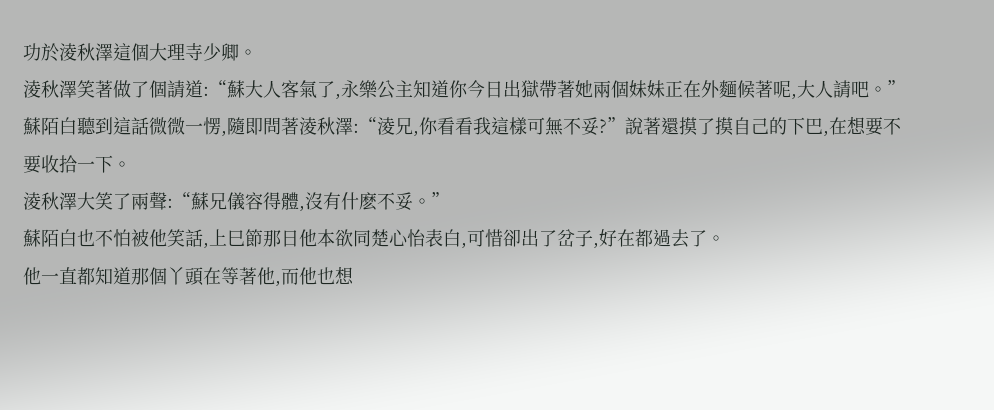功於淩秋澤這個大理寺少卿。
淩秋澤笑著做了個請道:“蘇大人客氣了,永樂公主知道你今日出獄帶著她兩個妹妹正在外麵候著呢,大人請吧。”
蘇陌白聽到這話微微一愣,隨即問著淩秋澤:“淩兄,你看看我這樣可無不妥?”說著還摸了摸自己的下巴,在想要不要收拾一下。
淩秋澤大笑了兩聲:“蘇兄儀容得體,沒有什麽不妥。”
蘇陌白也不怕被他笑話,上巳節那日他本欲同楚心怡表白,可惜卻出了岔子,好在都過去了。
他一直都知道那個丫頭在等著他,而他也想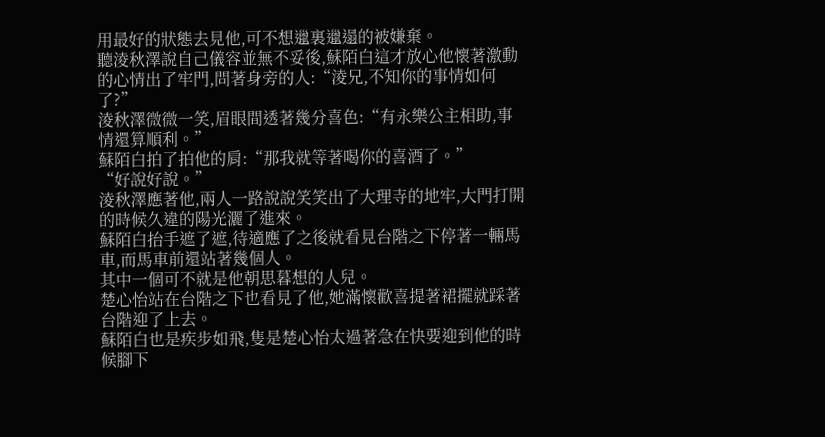用最好的狀態去見他,可不想邋裏邋遢的被嫌棄。
聽淩秋澤說自己儀容並無不妥後,蘇陌白這才放心他懷著激動的心情出了牢門,問著身旁的人:“淩兄,不知你的事情如何了?”
淩秋澤微微一笑,眉眼間透著幾分喜色:“有永樂公主相助,事情還算順利。”
蘇陌白拍了拍他的肩:“那我就等著喝你的喜酒了。”
“好說好說。”
淩秋澤應著他,兩人一路說說笑笑出了大理寺的地牢,大門打開的時候久違的陽光灑了進來。
蘇陌白抬手遮了遮,待適應了之後就看見台階之下停著一輛馬車,而馬車前還站著幾個人。
其中一個可不就是他朝思暮想的人兒。
楚心怡站在台階之下也看見了他,她滿懷歡喜提著裙擺就踩著台階迎了上去。
蘇陌白也是疾步如飛,隻是楚心怡太過著急在快要迎到他的時候腳下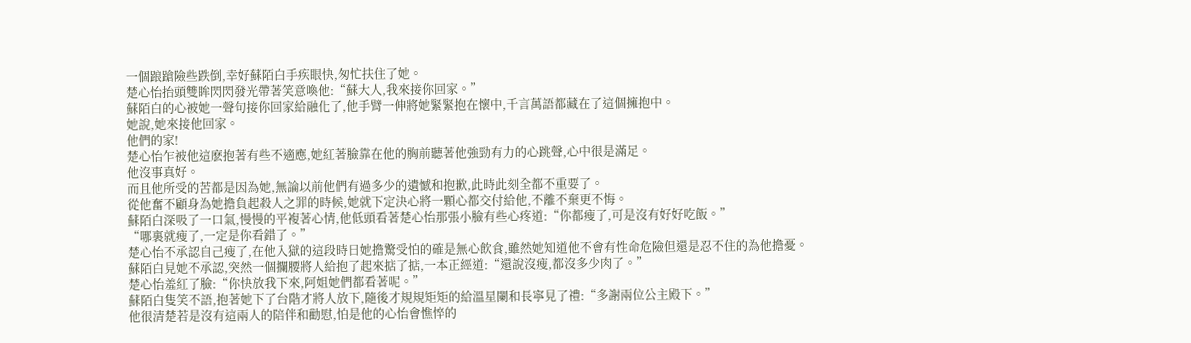一個踉蹌險些跌倒,幸好蘇陌白手疾眼快,匆忙扶住了她。
楚心怡抬頭雙眸閃閃發光帶著笑意喚他:“蘇大人,我來接你回家。”
蘇陌白的心被她一聲句接你回家給融化了,他手臂一伸將她緊緊抱在懷中,千言萬語都藏在了這個擁抱中。
她說,她來接他回家。
他們的家!
楚心怡乍被他這麽抱著有些不適應,她紅著臉靠在他的胸前聽著他強勁有力的心跳聲,心中很是滿足。
他沒事真好。
而且他所受的苦都是因為她,無論以前他們有過多少的遺憾和抱歉,此時此刻全都不重要了。
從他奮不顧身為她擔負起殺人之罪的時候,她就下定決心將一顆心都交付給他,不離不棄更不悔。
蘇陌白深吸了一口氣,慢慢的平複著心情,他低頭看著楚心怡那張小臉有些心疼道:“你都瘦了,可是沒有好好吃飯。”
“哪裏就瘦了,一定是你看錯了。”
楚心怡不承認自己瘦了,在他入獄的這段時日她擔驚受怕的確是無心飲食,雖然她知道他不會有性命危險但還是忍不住的為他擔憂。
蘇陌白見她不承認,突然一個攔腰將人給抱了起來掂了掂,一本正經道:“還說沒瘦,都沒多少肉了。”
楚心怡羞紅了臉:“你快放我下來,阿姐她們都看著呢。”
蘇陌白隻笑不語,抱著她下了台階才將人放下,隨後才規規矩矩的給溫星闌和長寧見了禮:“多謝兩位公主殿下。”
他很清楚若是沒有這兩人的陪伴和勸慰,怕是他的心怡會憔悴的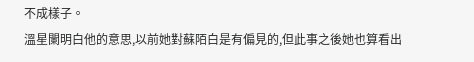不成樣子。
溫星闌明白他的意思,以前她對蘇陌白是有偏見的,但此事之後她也算看出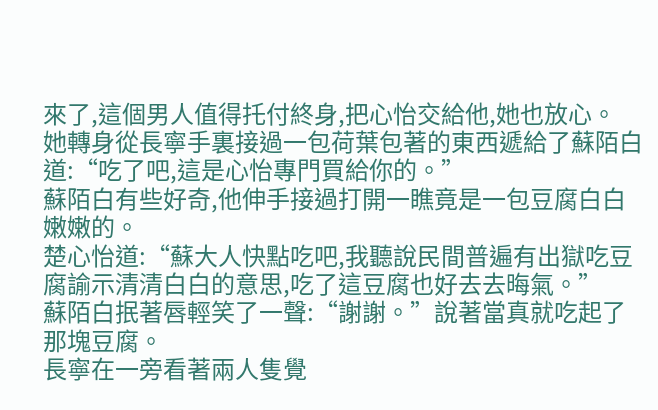來了,這個男人值得托付終身,把心怡交給他,她也放心。
她轉身從長寧手裏接過一包荷葉包著的東西遞給了蘇陌白道:“吃了吧,這是心怡專門買給你的。”
蘇陌白有些好奇,他伸手接過打開一瞧竟是一包豆腐白白嫩嫩的。
楚心怡道:“蘇大人快點吃吧,我聽說民間普遍有出獄吃豆腐諭示清清白白的意思,吃了這豆腐也好去去晦氣。”
蘇陌白抿著唇輕笑了一聲:“謝謝。”說著當真就吃起了那塊豆腐。
長寧在一旁看著兩人隻覺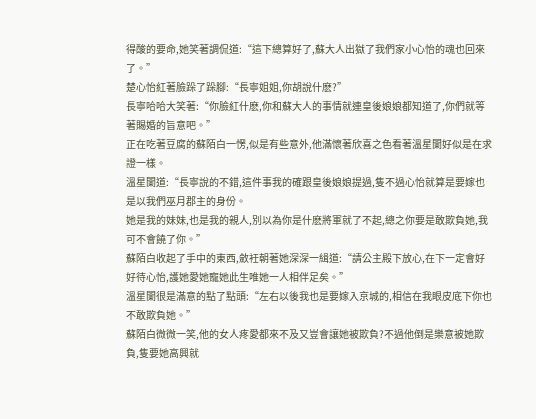得酸的要命,她笑著調侃道:“這下總算好了,蘇大人出獄了我們家小心怡的魂也回來了。”
楚心怡紅著臉跺了跺腳:“長寧姐姐,你胡說什麽?”
長寧哈哈大笑著:“你臉紅什麽,你和蘇大人的事情就連皇後娘娘都知道了,你們就等著賜婚的旨意吧。”
正在吃著豆腐的蘇陌白一愣,似是有些意外,他滿懷著欣喜之色看著溫星闌好似是在求證一樣。
溫星闌道:“長寧說的不錯,這件事我的確跟皇後娘娘提過,隻不過心怡就算是要嫁也是以我們巫月郡主的身份。
她是我的妹妹,也是我的親人,別以為你是什麽將軍就了不起,總之你要是敢欺負她,我可不會饒了你。”
蘇陌白收起了手中的東西,斂衽朝著她深深一緝道:“請公主殿下放心,在下一定會好好待心怡,護她愛她寵她此生唯她一人相伴足矣。”
溫星闌很是滿意的點了點頭:“左右以後我也是要嫁入京城的,相信在我眼皮底下你也不敢欺負她。”
蘇陌白微微一笑,他的女人疼愛都來不及又豈會讓她被欺負?不過他倒是樂意被她欺負,隻要她高興就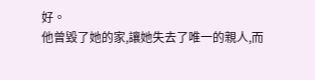好。
他曾毀了她的家,讓她失去了唯一的親人,而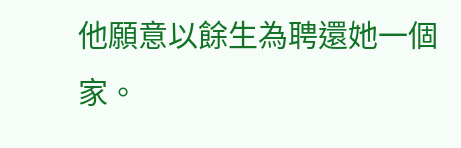他願意以餘生為聘還她一個家。